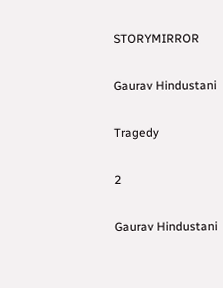STORYMIRROR

Gaurav Hindustani

Tragedy

2

Gaurav Hindustani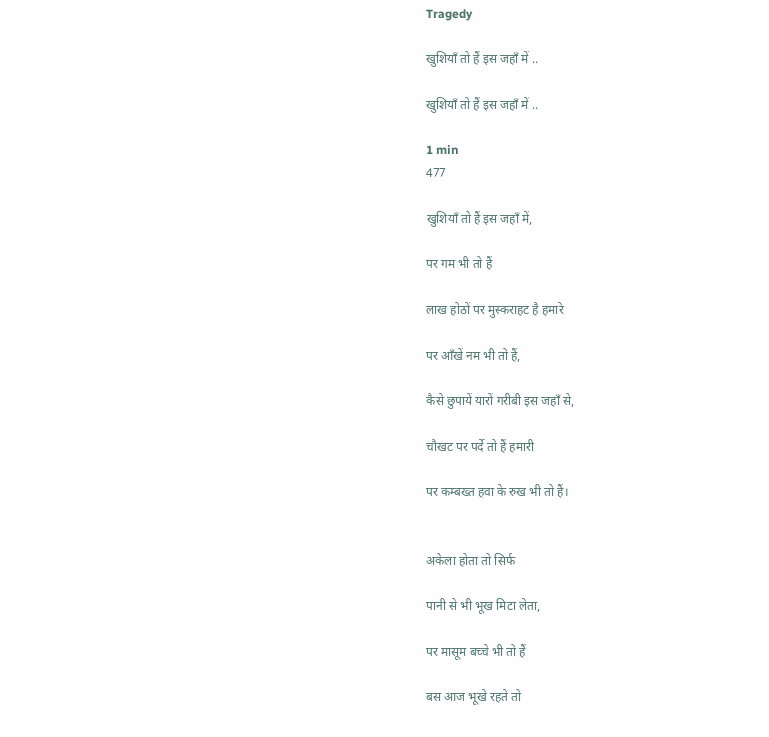Tragedy

खुशियाँ तो हैं इस जहाँ में ..

खुशियाँ तो हैं इस जहाँ में ..

1 min
477

खुशियाँ तो हैं इस जहाँ में,

पर गम भी तो हैं

लाख होठों पर मुस्कराहट है हमारे

पर आँखें नम भी तो हैं,

कैसे छुपायें यारों गरीबी इस जहाँ से,

चौखट पर पर्दे तो हैं हमारी

पर कम्बख्त हवा के रुख भी तो हैं।


अकेला होता तो सिर्फ

पानी से भी भूख मिटा लेता,

पर मासूम बच्चे भी तो हैं

बस आज भूखे रहते तो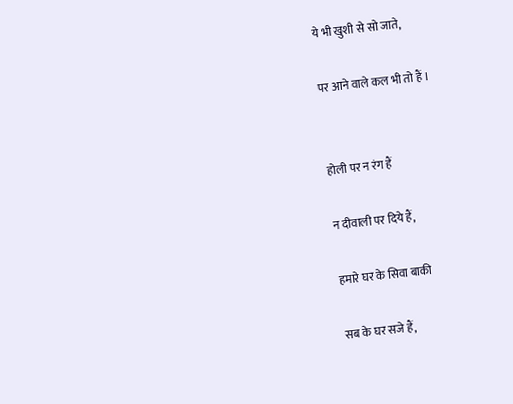ये भी खुशी से सो जाते,

पर आने वाले कल भी तो हैं ।


होली पर न रंग हैं

न दीवाली पर दिये हैं,

हमारे घर के सिवा बाकी

सब के घर सजे हैं,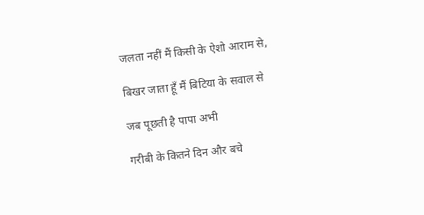जलता नहीं मैं किसी के ऐशो आराम से,

बिखर जाता हूँ मैं बिटिया के सवाल से

जब पूछती है पापा अभी

गरीबी के कितने दिन और बचे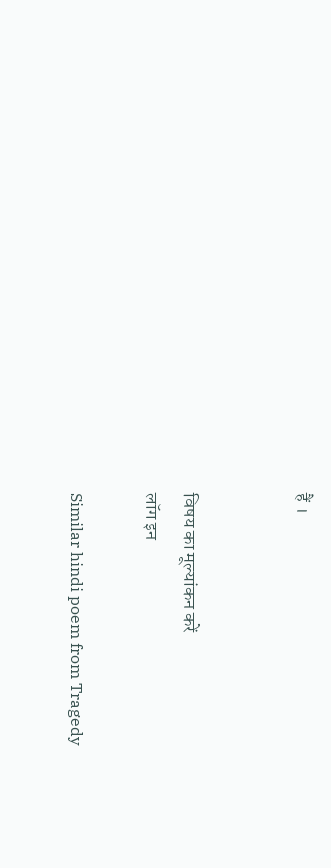हैं ।


विषय का मूल्यांकन करें
लॉग इन

Similar hindi poem from Tragedy